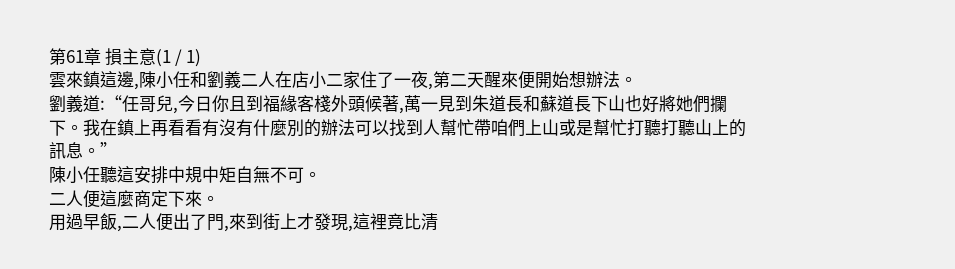第61章 損主意(1 / 1)
雲來鎮這邊,陳小任和劉義二人在店小二家住了一夜,第二天醒來便開始想辦法。
劉義道:“任哥兒,今日你且到福緣客棧外頭候著,萬一見到朱道長和蘇道長下山也好將她們攔下。我在鎮上再看看有沒有什麼別的辦法可以找到人幫忙帶咱們上山或是幫忙打聽打聽山上的訊息。”
陳小任聽這安排中規中矩自無不可。
二人便這麼商定下來。
用過早飯,二人便出了門,來到街上才發現,這裡竟比清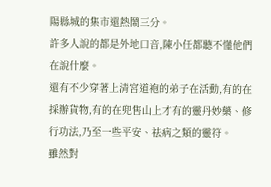陽縣城的集市還熱鬧三分。
許多人說的都是外地口音,陳小任都聽不懂他們在說什麼。
還有不少穿著上清宮道袍的弟子在活動,有的在採辦貨物,有的在兜售山上才有的靈丹妙藥、修行功法,乃至一些平安、祛病之類的靈符。
雖然對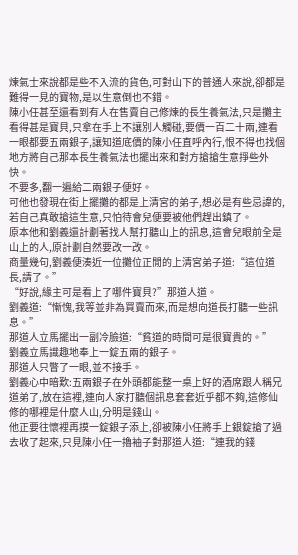煉氣士來說都是些不入流的貨色,可對山下的普通人來說,卻都是難得一見的寶物,是以生意倒也不錯。
陳小任甚至還看到有人在售賣自己修煉的長生養氣法,只是攤主看得甚是寶貝,只拿在手上不讓別人觸碰,要價一百二十兩,連看一眼都要五兩銀子,讓知道底價的陳小任直呼內行,恨不得也找個地方將自己那本長生養氣法也擺出來和對方搶搶生意掙些外快。
不要多,翻一遍給二兩銀子便好。
可他也發現在街上擺攤的都是上清宮的弟子,想必是有些忌諱的,若自己真敢搶這生意,只怕待會兒便要被他們趕出鎮了。
原本他和劉義還計劃著找人幫打聽山上的訊息,這會兒眼前全是山上的人,原計劃自然要改一改。
商量幾句,劉義便湊近一位攤位正閒的上清宮弟子道:“這位道長,請了。”
“好說,緣主可是看上了哪件寶貝?”那道人道。
劉義道:“慚愧,我等並非為買賣而來,而是想向道長打聽一些訊息。”
那道人立馬擺出一副冷臉道:“貧道的時間可是很寶貴的。”
劉義立馬識趣地奉上一錠五兩的銀子。
那道人只瞥了一眼,並不接手。
劉義心中暗歎:五兩銀子在外頭都能整一桌上好的酒席跟人稱兄道弟了,放在這裡,連向人家打聽個訊息套套近乎都不夠,這修仙修的哪裡是什麼人山,分明是錢山。
他正要往懷裡再摸一錠銀子添上,卻被陳小任將手上銀錠搶了過去收了起來,只見陳小任一擼袖子對那道人道:“連我的錢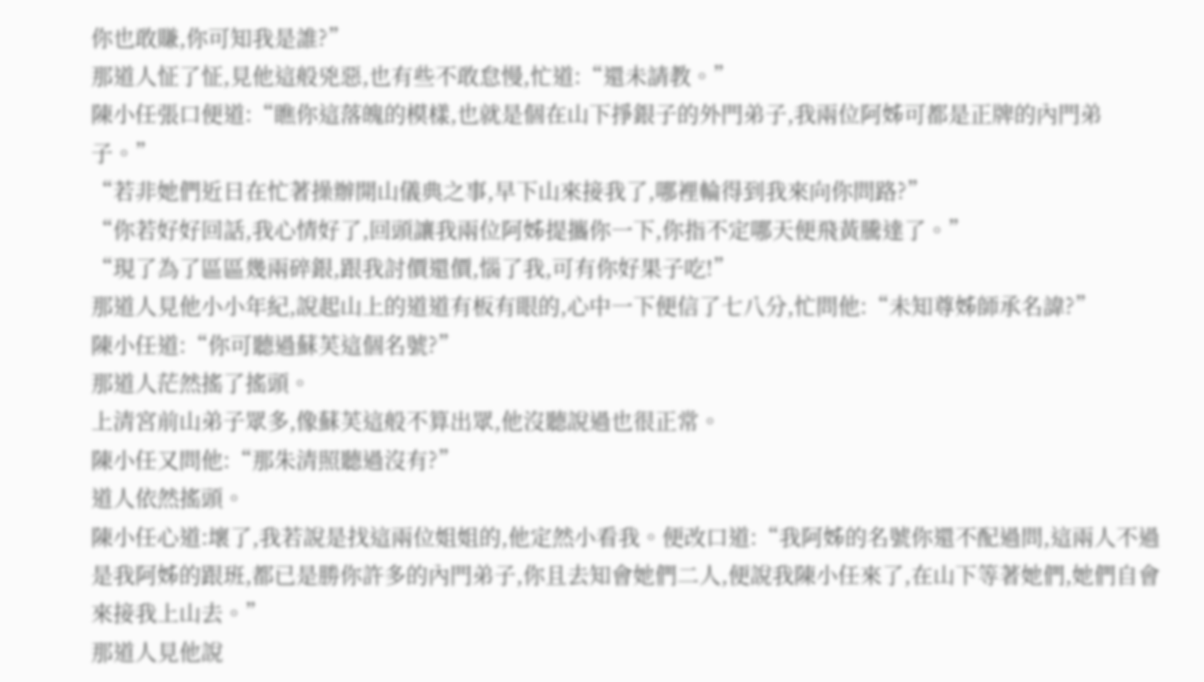你也敢賺,你可知我是誰?”
那道人怔了怔,見他這般兇惡,也有些不敢怠慢,忙道:“還未請教。”
陳小任張口便道:“瞧你這落魄的模樣,也就是個在山下掙銀子的外門弟子,我兩位阿姊可都是正牌的內門弟子。”
“若非她們近日在忙著操辦開山儀典之事,早下山來接我了,哪裡輪得到我來向你問路?”
“你若好好回話,我心情好了,回頭讓我兩位阿姊提攜你一下,你指不定哪天便飛黃騰達了。”
“現了為了區區幾兩碎銀,跟我討價還價,惱了我,可有你好果子吃!”
那道人見他小小年紀,說起山上的道道有板有眼的,心中一下便信了七八分,忙問他:“未知尊姊師承名諱?”
陳小任道:“你可聽過蘇芙這個名號?”
那道人茫然搖了搖頭。
上清宮前山弟子眾多,像蘇芙這般不算出眾,他沒聽說過也很正常。
陳小任又問他:“那朱清照聽過沒有?”
道人依然搖頭。
陳小任心道:壞了,我若說是找這兩位姐姐的,他定然小看我。便改口道:“我阿姊的名號你還不配過問,這兩人不過是我阿姊的跟班,都已是勝你許多的內門弟子,你且去知會她們二人,便說我陳小任來了,在山下等著她們,她們自會來接我上山去。”
那道人見他說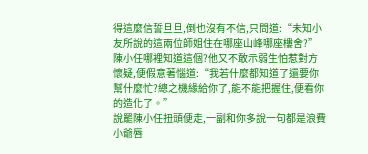得這麼信誓旦旦,倒也沒有不信,只問道:“未知小友所說的這兩位師姐住在哪座山峰哪座樓舍?”
陳小任哪裡知道這個?他又不敢示弱生怕惹對方懷疑,便假意著惱道:“我若什麼都知道了還要你幫什麼忙?總之機緣給你了,能不能把握住,便看你的造化了。”
說罷陳小任扭頭便走,一副和你多說一句都是浪費小爺唇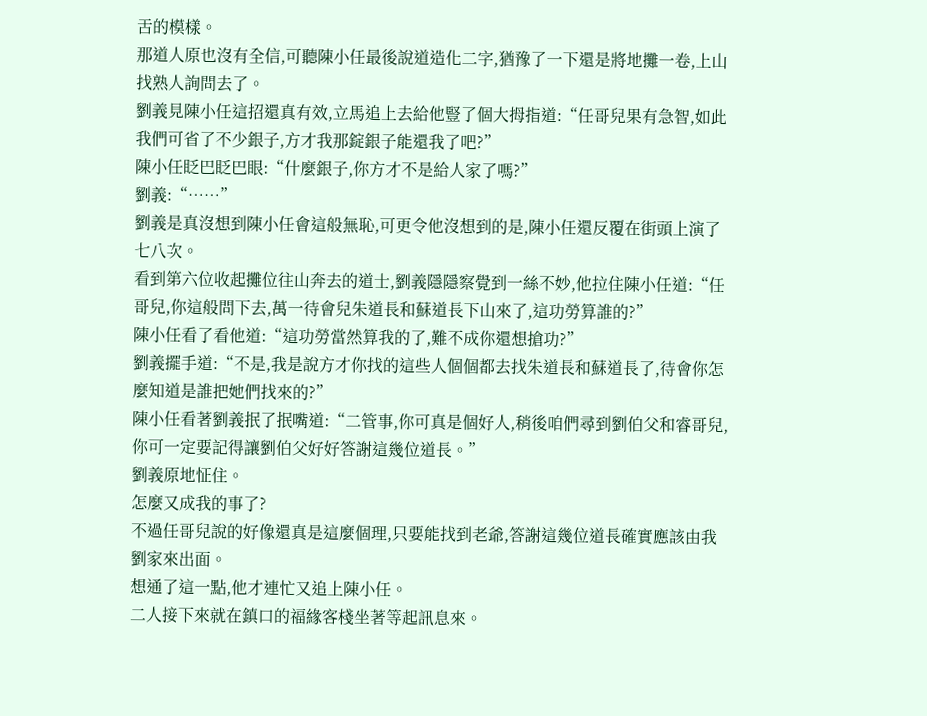舌的模樣。
那道人原也沒有全信,可聽陳小任最後說道造化二字,猶豫了一下還是將地攤一卷,上山找熟人詢問去了。
劉義見陳小任這招還真有效,立馬追上去給他豎了個大拇指道:“任哥兒果有急智,如此我們可省了不少銀子,方才我那錠銀子能還我了吧?”
陳小任眨巴眨巴眼:“什麼銀子,你方才不是給人家了嗎?”
劉義:“……”
劉義是真沒想到陳小任會這般無恥,可更令他沒想到的是,陳小任還反覆在街頭上演了七八次。
看到第六位收起攤位往山奔去的道士,劉義隱隱察覺到一絲不妙,他拉住陳小任道:“任哥兒,你這般問下去,萬一待會兒朱道長和蘇道長下山來了,這功勞算誰的?”
陳小任看了看他道:“這功勞當然算我的了,難不成你還想搶功?”
劉義擺手道:“不是,我是說方才你找的這些人個個都去找朱道長和蘇道長了,待會你怎麼知道是誰把她們找來的?”
陳小任看著劉義抿了抿嘴道:“二管事,你可真是個好人,稍後咱們尋到劉伯父和睿哥兒,你可一定要記得讓劉伯父好好答謝這幾位道長。”
劉義原地怔住。
怎麼又成我的事了?
不過任哥兒說的好像還真是這麼個理,只要能找到老爺,答謝這幾位道長確實應該由我劉家來出面。
想通了這一點,他才連忙又追上陳小任。
二人接下來就在鎮口的福緣客棧坐著等起訊息來。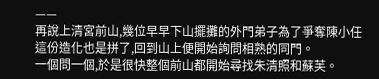——
再說上清宮前山,幾位早早下山擺攤的外門弟子為了爭奪陳小任這份造化也是拼了,回到山上便開始詢問相熟的同門。
一個問一個,於是很快整個前山都開始尋找朱清照和蘇芙。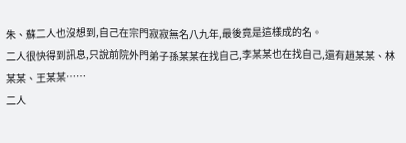朱、蘇二人也沒想到,自己在宗門寂寂無名八九年,最後竟是這樣成的名。
二人很快得到訊息,只說前院外門弟子孫某某在找自己,李某某也在找自己,還有趙某某、林某某、王某某……
二人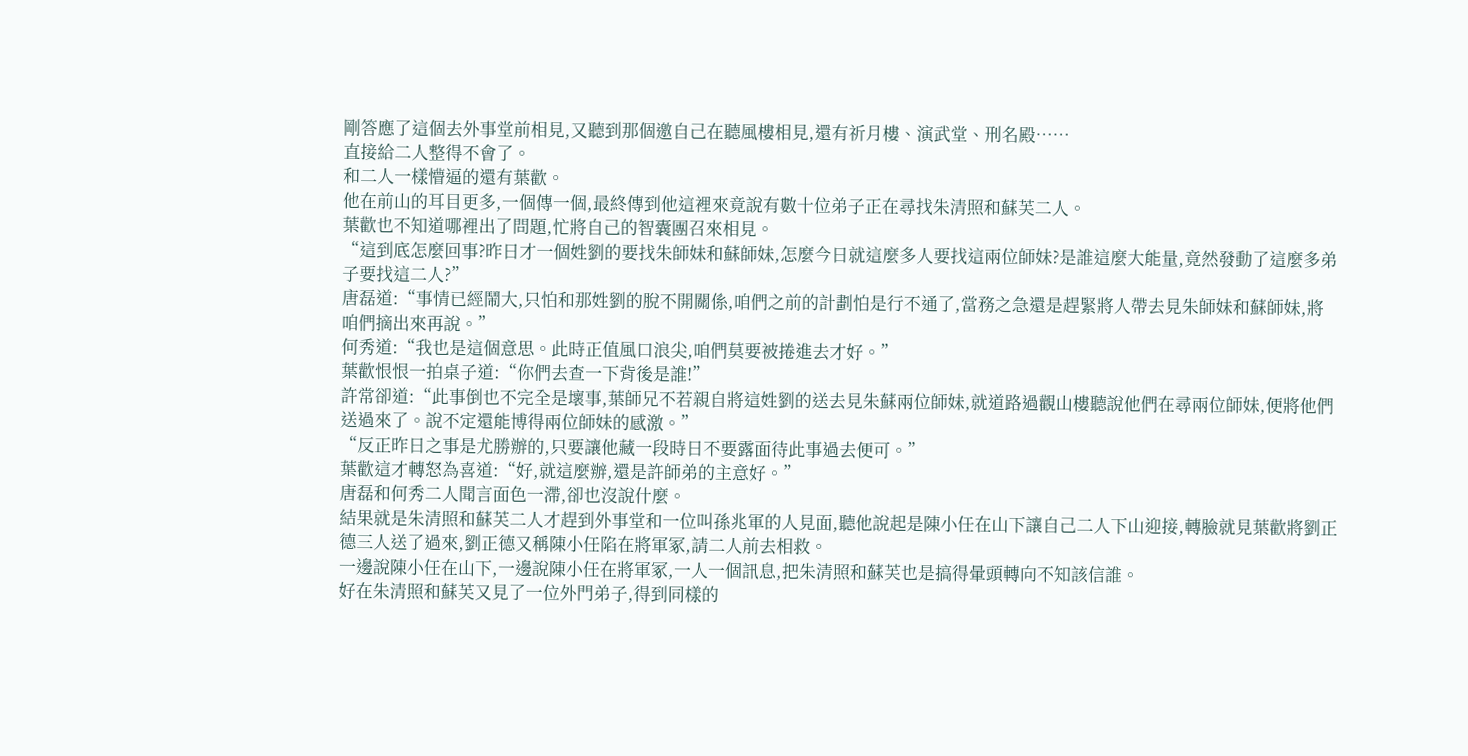剛答應了這個去外事堂前相見,又聽到那個邀自己在聽風樓相見,還有祈月樓、演武堂、刑名殿……
直接給二人整得不會了。
和二人一樣懵逼的還有葉歡。
他在前山的耳目更多,一個傳一個,最終傳到他這裡來竟說有數十位弟子正在尋找朱清照和蘇芙二人。
葉歡也不知道哪裡出了問題,忙將自己的智囊團召來相見。
“這到底怎麼回事?昨日才一個姓劉的要找朱師妹和蘇師妹,怎麼今日就這麼多人要找這兩位師妹?是誰這麼大能量,竟然發動了這麼多弟子要找這二人?”
唐磊道:“事情已經鬧大,只怕和那姓劉的脫不開關係,咱們之前的計劃怕是行不通了,當務之急還是趕緊將人帶去見朱師妹和蘇師妹,將咱們摘出來再說。”
何秀道:“我也是這個意思。此時正值風口浪尖,咱們莫要被捲進去才好。”
葉歡恨恨一拍桌子道:“你們去查一下背後是誰!”
許常卻道:“此事倒也不完全是壞事,葉師兄不若親自將這姓劉的送去見朱蘇兩位師妹,就道路過觀山樓聽說他們在尋兩位師妹,便將他們送過來了。說不定還能博得兩位師妹的感激。”
“反正昨日之事是尤勝辦的,只要讓他藏一段時日不要露面待此事過去便可。”
葉歡這才轉怒為喜道:“好,就這麼辦,還是許師弟的主意好。”
唐磊和何秀二人聞言面色一滯,卻也沒說什麼。
結果就是朱清照和蘇芙二人才趕到外事堂和一位叫孫兆軍的人見面,聽他說起是陳小任在山下讓自己二人下山迎接,轉臉就見葉歡將劉正德三人送了過來,劉正德又稱陳小任陷在將軍冢,請二人前去相救。
一邊說陳小任在山下,一邊說陳小任在將軍冢,一人一個訊息,把朱清照和蘇芙也是搞得暈頭轉向不知該信誰。
好在朱清照和蘇芙又見了一位外門弟子,得到同樣的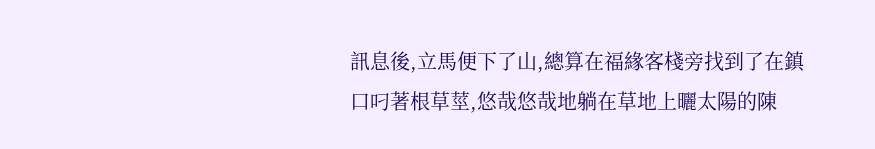訊息後,立馬便下了山,總算在福緣客棧旁找到了在鎮口叼著根草莖,悠哉悠哉地躺在草地上曬太陽的陳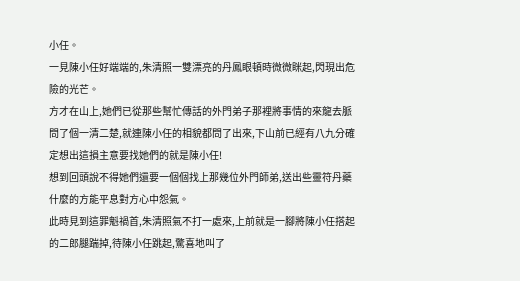小任。
一見陳小任好端端的,朱清照一雙漂亮的丹鳳眼頓時微微眯起,閃現出危險的光芒。
方才在山上,她們已從那些幫忙傳話的外門弟子那裡將事情的來龍去脈問了個一清二楚,就連陳小任的相貌都問了出來,下山前已經有八九分確定想出這損主意要找她們的就是陳小任!
想到回頭說不得她們還要一個個找上那幾位外門師弟,送出些靈符丹藥什麼的方能平息對方心中怨氣。
此時見到這罪魁禍首,朱清照氣不打一處來,上前就是一腳將陳小任搭起的二郎腿踹掉,待陳小任跳起,驚喜地叫了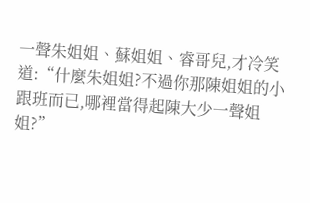一聲朱姐姐、蘇姐姐、睿哥兒,才冷笑道:“什麼朱姐姐?不過你那陳姐姐的小跟班而已,哪裡當得起陳大少一聲姐姐?”